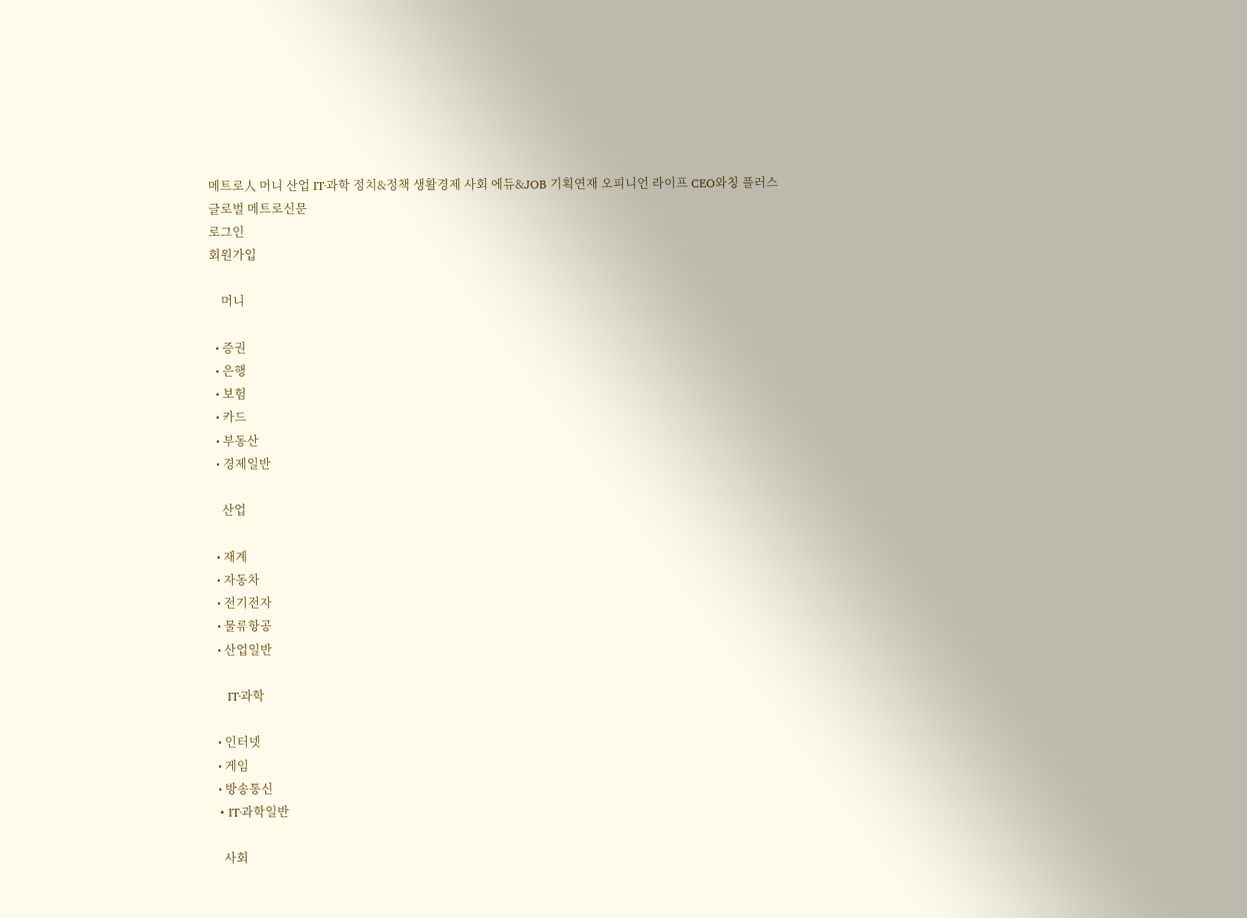메트로人 머니 산업 IT·과학 정치&정책 생활경제 사회 에듀&JOB 기획연재 오피니언 라이프 CEO와칭 플러스
글로벌 메트로신문
로그인
회원가입

    머니

  • 증권
  • 은행
  • 보험
  • 카드
  • 부동산
  • 경제일반

    산업

  • 재계
  • 자동차
  • 전기전자
  • 물류항공
  • 산업일반

    IT·과학

  • 인터넷
  • 게임
  • 방송통신
  • IT·과학일반

    사회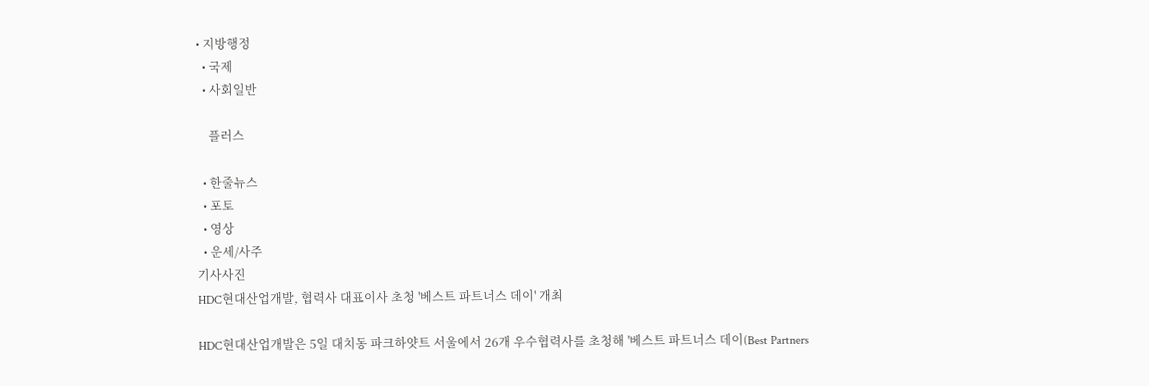• 지방행정
  • 국제
  • 사회일반

    플러스

  • 한줄뉴스
  • 포토
  • 영상
  • 운세/사주
기사사진
HDC현대산업개발, 협력사 대표이사 초청 '베스트 파트너스 데이' 개최

HDC현대산업개발은 5일 대치동 파크하얏트 서울에서 26개 우수협력사를 초청해 '베스트 파트너스 데이(Best Partners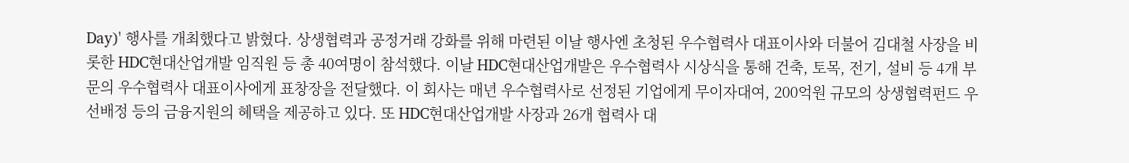Day)' 행사를 개최했다고 밝혔다. 상생협력과 공정거래 강화를 위해 마련된 이날 행사엔 초청된 우수협력사 대표이사와 더불어 김대철 사장을 비롯한 HDC현대산업개발 임직원 등 총 40여명이 참석했다. 이날 HDC현대산업개발은 우수협력사 시상식을 통해 건축, 토목, 전기, 설비 등 4개 부문의 우수협력사 대표이사에게 표창장을 전달했다. 이 회사는 매년 우수협력사로 선정된 기업에게 무이자대여, 200억원 규모의 상생협력펀드 우선배정 등의 금융지원의 혜택을 제공하고 있다. 또 HDC현대산업개발 사장과 26개 협력사 대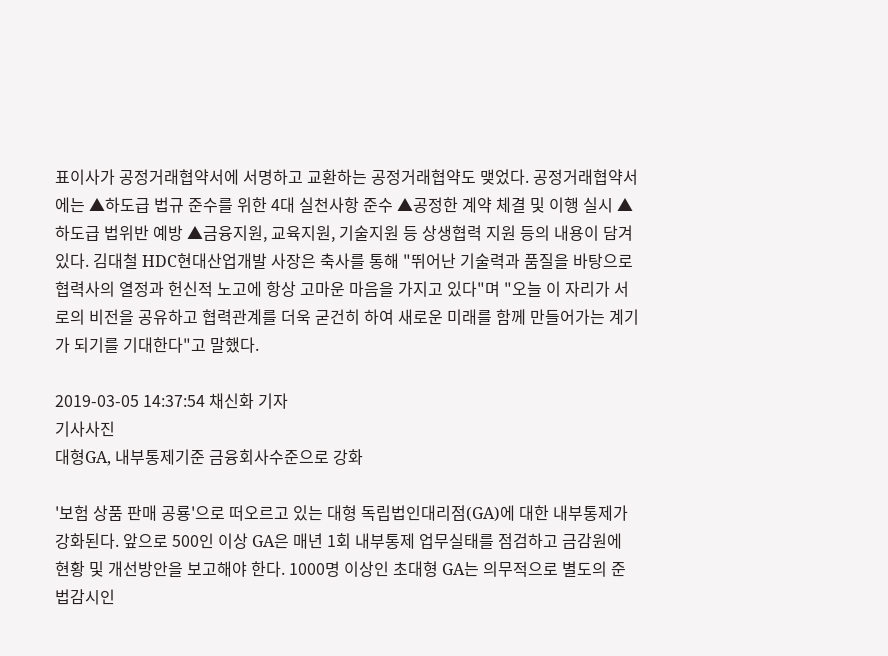표이사가 공정거래협약서에 서명하고 교환하는 공정거래협약도 맺었다. 공정거래협약서에는 ▲하도급 법규 준수를 위한 4대 실천사항 준수 ▲공정한 계약 체결 및 이행 실시 ▲하도급 법위반 예방 ▲금융지원, 교육지원, 기술지원 등 상생협력 지원 등의 내용이 담겨 있다. 김대철 HDC현대산업개발 사장은 축사를 통해 "뛰어난 기술력과 품질을 바탕으로 협력사의 열정과 헌신적 노고에 항상 고마운 마음을 가지고 있다"며 "오늘 이 자리가 서로의 비전을 공유하고 협력관계를 더욱 굳건히 하여 새로운 미래를 함께 만들어가는 계기가 되기를 기대한다"고 말했다.

2019-03-05 14:37:54 채신화 기자
기사사진
대형GA, 내부통제기준 금융회사수준으로 강화

'보험 상품 판매 공룡'으로 떠오르고 있는 대형 독립법인대리점(GA)에 대한 내부통제가 강화된다. 앞으로 500인 이상 GA은 매년 1회 내부통제 업무실태를 점검하고 금감원에 현황 및 개선방안을 보고해야 한다. 1000명 이상인 초대형 GA는 의무적으로 별도의 준법감시인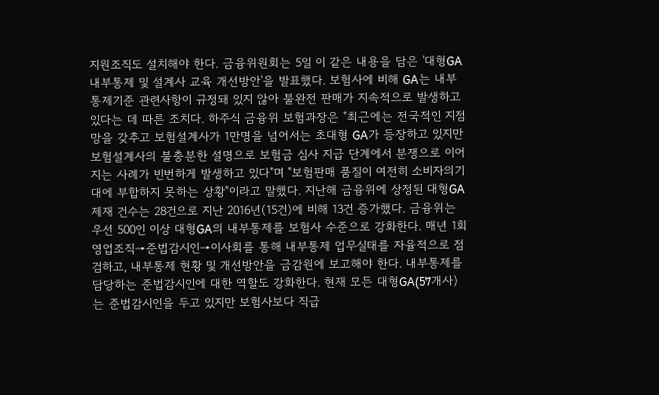지원조직도 설치해야 한다. 금융위원회는 5일 이 같은 내용을 담은 '대형GA 내부통제 및 설계사 교육 개선방안'을 발표했다. 보험사에 비해 GA는 내부통제기준 관련사항이 규정돼 있지 않아 불완전 판매가 지속적으로 발생하고 있다는 데 따른 조치다. 하주식 금융위 보험과장은 "최근에는 전국적인 지점망을 갖추고 보험설계사가 1만명을 넘어서는 초대형 GA가 등장하고 있지만 보험설계사의 불충분한 설명으로 보험금 심사 지급 단계에서 분쟁으로 이어지는 사례가 빈번하게 발생하고 있다"며 "보험판매 품질이 여전히 소비자의기대에 부합하지 못하는 상황"이라고 말했다. 지난해 금융위에 상정된 대형GA 제재 건수는 28건으로 지난 2016년(15건)에 비해 13건 증가했다. 금융위는 우선 500인 이상 대형GA의 내부통제를 보험사 수준으로 강화한다. 매년 1회 영업조직→준법감시인→이사회를 통해 내부통제 업무실태를 자율적으로 점검하고, 내부통제 현황 및 개선방안을 금감원에 보고해야 한다. 내부통제를 담당하는 준법감시인에 대한 역할도 강화한다. 현재 모든 대형GA(57개사)는 준법감시인을 두고 있지만 보험사보다 직급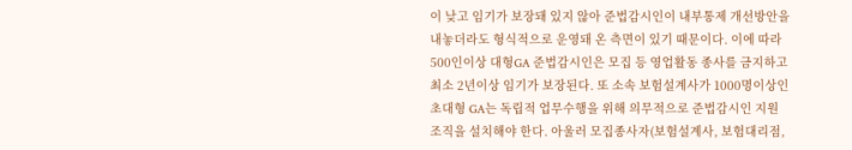이 낮고 임기가 보장돼 있지 않아 준법감시인이 내부통제 개선방안을 내놓더라도 형식적으로 운영돼 온 측면이 있기 때문이다. 이에 따라 500인이상 대형GA 준법감시인은 모집 등 영업활동 종사를 금지하고 최소 2년이상 임기가 보장된다. 또 소속 보험설계사가 1000명이상인 초대형 GA는 독립적 업무수행을 위해 의무적으로 준법감시인 지원조직을 설치해야 한다. 아울러 모집종사자(보험설계사, 보험대리점,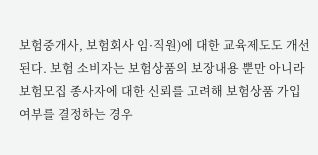보험중개사, 보험회사 임·직원)에 대한 교육제도도 개선된다. 보험 소비자는 보험상품의 보장내용 뿐만 아니라 보험모집 종사자에 대한 신뢰를 고려해 보험상품 가입여부를 결정하는 경우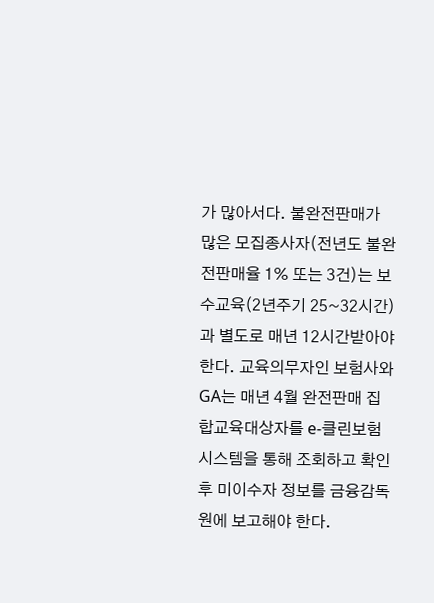가 많아서다. 불완전판매가 많은 모집종사자(전년도 불완전판매율 1% 또는 3건)는 보수교육(2년주기 25~32시간)과 별도로 매년 12시간받아야 한다. 교육의무자인 보험사와 GA는 매년 4월 완전판매 집합교육대상자를 e-클린보험 시스템을 통해 조회하고 확인 후 미이수자 정보를 금융감독원에 보고해야 한다.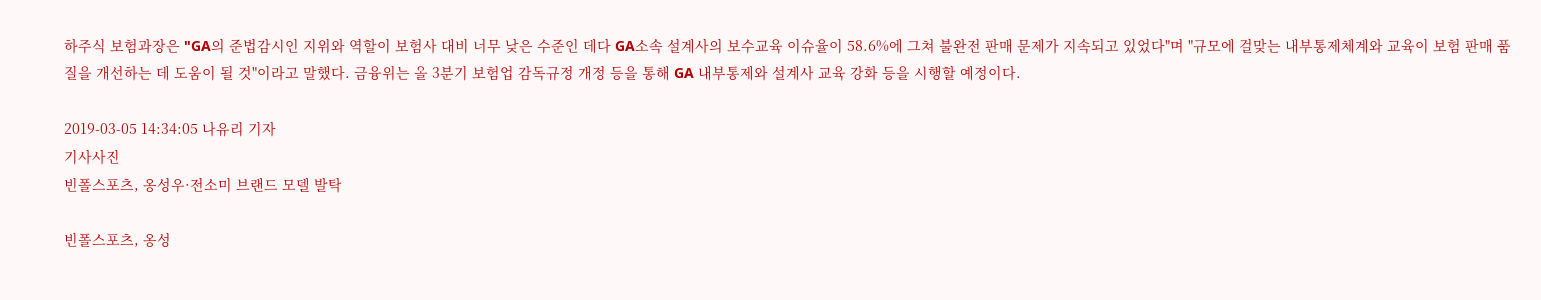하주식 보험과장은 "GA의 준법감시인 지위와 역할이 보험사 대비 너무 낮은 수준인 데다 GA소속 설계사의 보수교육 이슈율이 58.6%에 그쳐 불완전 판매 문제가 지속되고 있었다"며 "규모에 걸맞는 내부통제체계와 교육이 보험 판매 품질을 개선하는 데 도움이 될 것"이라고 말했다. 금융위는 올 3분기 보험업 감독규정 개정 등을 통해 GA 내부통제와 설계사 교육 강화 등을 시행할 예정이다.

2019-03-05 14:34:05 나유리 기자
기사사진
빈폴스포츠, 옹성우·전소미 브랜드 모델 발탁

빈폴스포츠, 옹성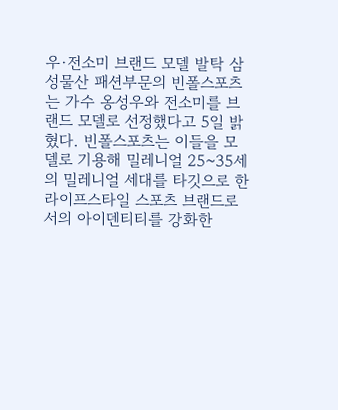우·전소미 브랜드 모델 발탁 삼성물산 패션부문의 빈폴스포츠는 가수 옹성우와 전소미를 브랜드 모델로 선정했다고 5일 밝혔다. 빈폴스포츠는 이들을 모델로 기용해 밀레니얼 25~35세의 밀레니얼 세대를 타깃으로 한 라이프스타일 스포츠 브랜드로서의 아이덴티티를 강화한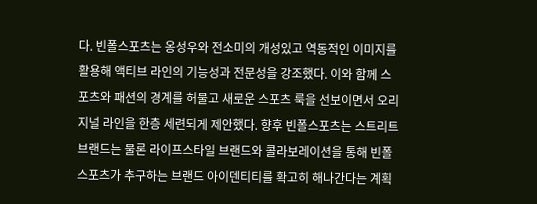다. 빈폴스포츠는 옹성우와 전소미의 개성있고 역동적인 이미지를 활용해 액티브 라인의 기능성과 전문성을 강조했다. 이와 함께 스포츠와 패션의 경계를 허물고 새로운 스포츠 룩을 선보이면서 오리지널 라인을 한층 세련되게 제안했다. 향후 빈폴스포츠는 스트리트 브랜드는 물론 라이프스타일 브랜드와 콜라보레이션을 통해 빈폴스포츠가 추구하는 브랜드 아이덴티티를 확고히 해나간다는 계획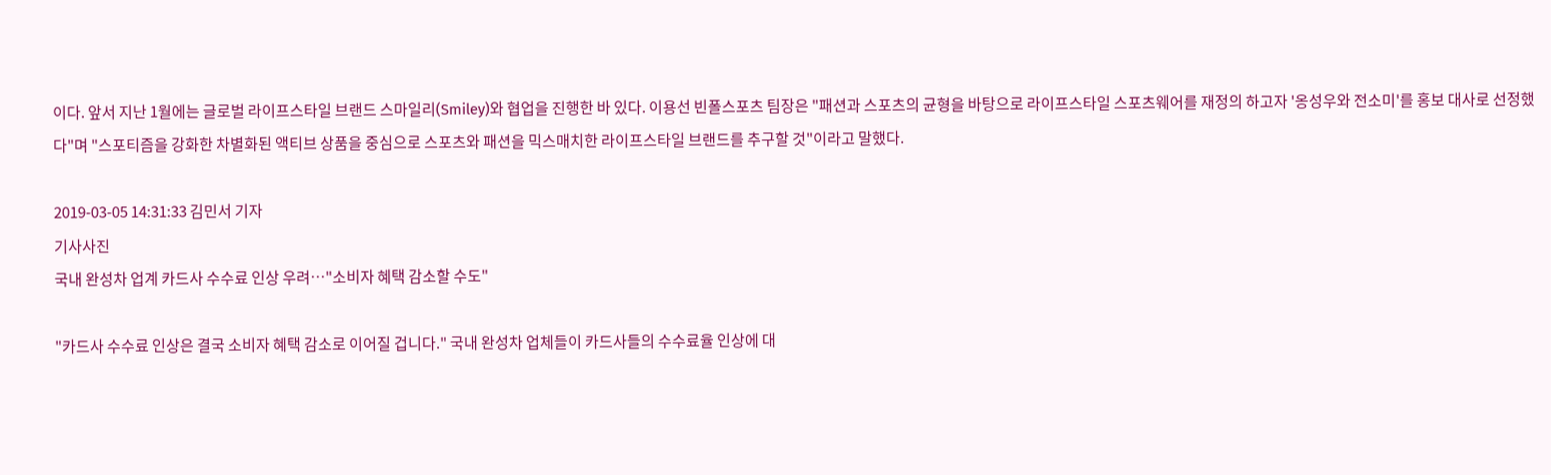이다. 앞서 지난 1월에는 글로벌 라이프스타일 브랜드 스마일리(Smiley)와 협업을 진행한 바 있다. 이용선 빈폴스포츠 팀장은 "패션과 스포츠의 균형을 바탕으로 라이프스타일 스포츠웨어를 재정의 하고자 '옹성우와 전소미'를 홍보 대사로 선정했다"며 "스포티즘을 강화한 차별화된 액티브 상품을 중심으로 스포츠와 패션을 믹스매치한 라이프스타일 브랜드를 추구할 것"이라고 말했다.

2019-03-05 14:31:33 김민서 기자
기사사진
국내 완성차 업계 카드사 수수료 인상 우려…"소비자 혜택 감소할 수도"

"카드사 수수료 인상은 결국 소비자 혜택 감소로 이어질 겁니다." 국내 완성차 업체들이 카드사들의 수수료율 인상에 대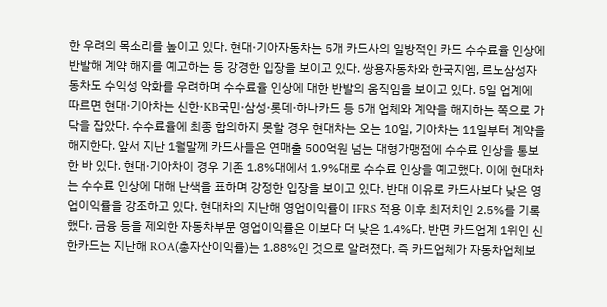한 우려의 목소리를 높이고 있다. 현대·기아자동차는 5개 카드사의 일방적인 카드 수수료율 인상에 반발해 계약 해지를 예고하는 등 강경한 입장을 보이고 있다. 쌍용자동차와 한국지엠, 르노삼성자동차도 수익성 악화를 우려하며 수수료율 인상에 대한 반발의 움직임을 보이고 있다. 5일 업계에 따르면 현대·기아차는 신한·KB국민·삼성·롯데·하나카드 등 5개 업체와 계약을 해지하는 쪽으로 가닥을 잡았다. 수수료율에 최종 합의하지 못할 경우 현대차는 오는 10일, 기아차는 11일부터 계약을 해지한다. 앞서 지난 1월말께 카드사들은 연매출 500억원 넘는 대형가맹점에 수수료 인상을 통보한 바 있다. 현대·기아차이 경우 기존 1.8%대에서 1.9%대로 수수료 인상을 예고했다. 이에 현대차는 수수료 인상에 대해 난색을 표하며 강정한 입장을 보이고 있다. 반대 이유로 카드사보다 낮은 영업이익률을 강조하고 있다. 현대차의 지난해 영업이익률이 IFRS 적용 이후 최저치인 2.5%를 기록했다. 금융 등을 제외한 자동차부문 영업이익률은 이보다 더 낮은 1.4%다. 반면 카드업계 1위인 신한카드는 지난해 ROA(총자산이익률)는 1.88%인 것으로 알려졌다. 즉 카드업체가 자동차업체보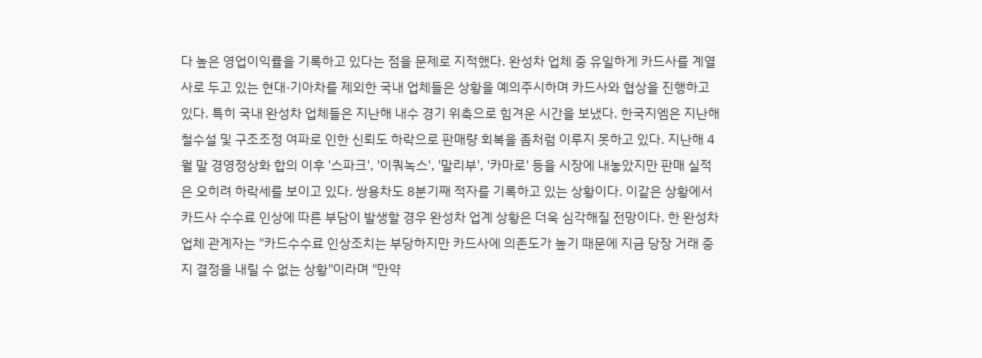다 높은 영업이익률을 기록하고 있다는 점을 문제로 지적했다. 완성차 업체 중 유일하게 카드사를 계열사로 두고 있는 현대·기아차를 제외한 국내 업체들은 상황을 예의주시하며 카드사와 협상을 진행하고 있다. 특히 국내 완성차 업체들은 지난해 내수 경기 위축으로 힘겨운 시간을 보냈다. 한국지엠은 지난해 철수설 및 구조조정 여파로 인한 신뢰도 하락으로 판매량 회복을 좀처럼 이루지 못하고 있다. 지난해 4월 말 경영정상화 합의 이후 '스파크', '이쿼녹스', '말리부', '카마로' 등을 시장에 내놓았지만 판매 실적은 오히려 하락세를 보이고 있다. 쌍용차도 8분기째 적자를 기록하고 있는 상황이다. 이같은 상황에서 카드사 수수료 인상에 따른 부담이 발생할 경우 완성차 업계 상황은 더욱 심각해질 전망이다. 한 완성차 업체 관계자는 "카드수수료 인상조치는 부당하지만 카드사에 의존도가 높기 때문에 지금 당장 거래 중지 결정을 내릴 수 없는 상황"이라며 "만약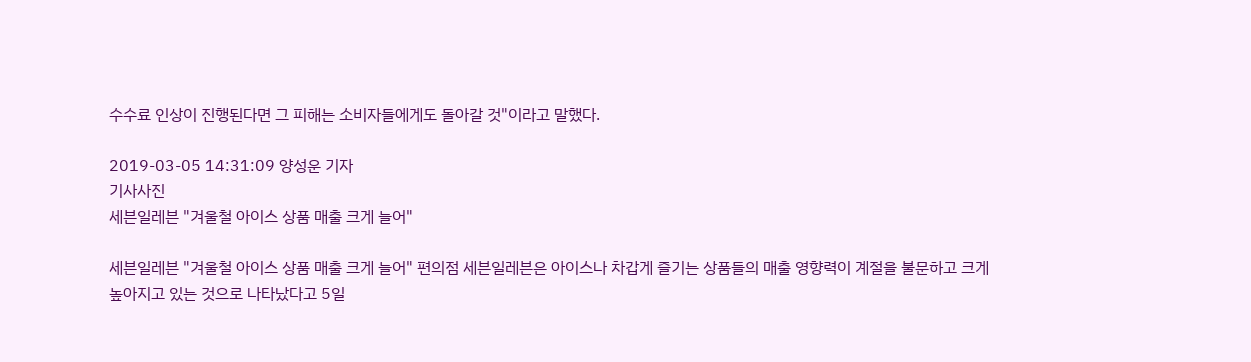수수료 인상이 진행된다면 그 피해는 소비자들에게도 돌아갈 것"이라고 말했다.

2019-03-05 14:31:09 양성운 기자
기사사진
세븐일레븐 "겨울철 아이스 상품 매출 크게 늘어"

세븐일레븐 "겨울철 아이스 상품 매출 크게 늘어" 편의점 세븐일레븐은 아이스나 차갑게 즐기는 상품들의 매출 영향력이 계절을 불문하고 크게 높아지고 있는 것으로 나타났다고 5일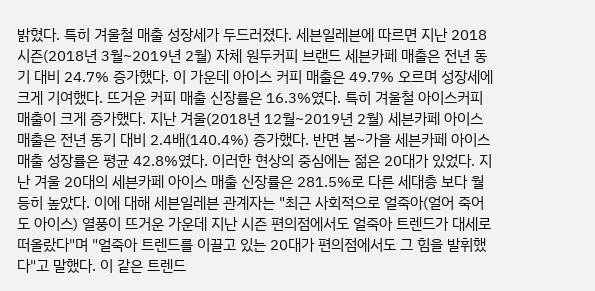밝혔다. 특히 겨울철 매출 성장세가 두드러졌다. 세븐일레븐에 따르면 지난 2018 시즌(2018년 3월~2019년 2월) 자체 원두커피 브랜드 세븐카페 매출은 전년 동기 대비 24.7% 증가했다. 이 가운데 아이스 커피 매출은 49.7% 오르며 성장세에 크게 기여했다. 뜨거운 커피 매출 신장률은 16.3%였다. 특히 겨울철 아이스커피 매출이 크게 증가했다. 지난 겨울(2018년 12월~2019년 2월) 세븐카페 아이스 매출은 전년 동기 대비 2.4배(140.4%) 증가했다. 반면 봄~가을 세븐카페 아이스 매출 성장률은 평균 42.8%였다. 이러한 현상의 중심에는 젊은 20대가 있었다. 지난 겨울 20대의 세븐카페 아이스 매출 신장률은 281.5%로 다른 세대층 보다 월등히 높았다. 이에 대해 세븐일레븐 관계자는 "최근 사회적으로 얼죽아(얼어 죽어도 아이스) 열풍이 뜨거운 가운데 지난 시즌 편의점에서도 얼죽아 트렌드가 대세로 떠올랐다"며 "얼죽아 트렌드를 이끌고 있는 20대가 편의점에서도 그 힘을 발휘했다"고 말했다. 이 같은 트렌드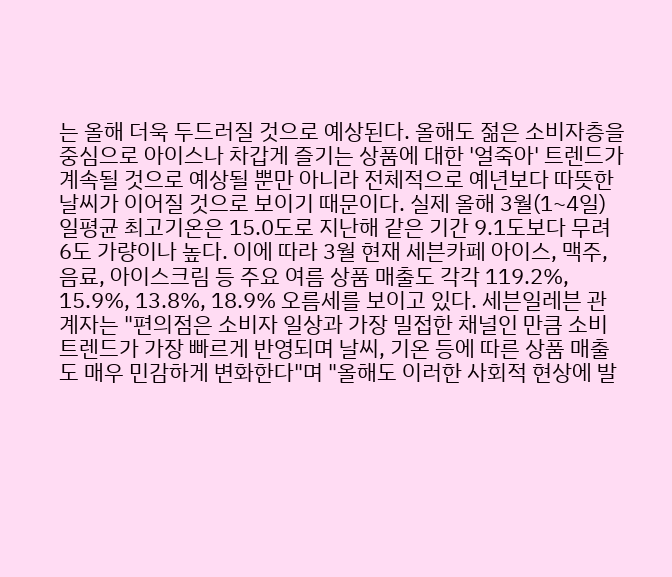는 올해 더욱 두드러질 것으로 예상된다. 올해도 젊은 소비자층을 중심으로 아이스나 차갑게 즐기는 상품에 대한 '얼죽아' 트렌드가 계속될 것으로 예상될 뿐만 아니라 전체적으로 예년보다 따뜻한 날씨가 이어질 것으로 보이기 때문이다. 실제 올해 3월(1~4일) 일평균 최고기온은 15.0도로 지난해 같은 기간 9.1도보다 무려 6도 가량이나 높다. 이에 따라 3월 현재 세븐카페 아이스, 맥주, 음료, 아이스크림 등 주요 여름 상품 매출도 각각 119.2%, 15.9%, 13.8%, 18.9% 오름세를 보이고 있다. 세븐일레븐 관계자는 "편의점은 소비자 일상과 가장 밀접한 채널인 만큼 소비 트렌드가 가장 빠르게 반영되며 날씨, 기온 등에 따른 상품 매출도 매우 민감하게 변화한다"며 "올해도 이러한 사회적 현상에 발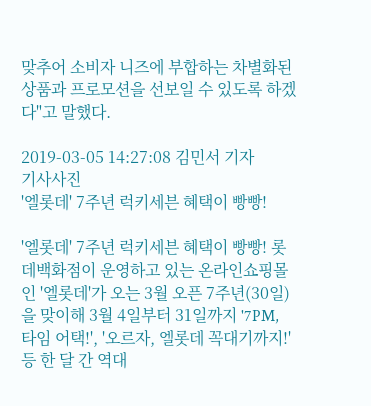맞추어 소비자 니즈에 부합하는 차별화된 상품과 프로모션을 선보일 수 있도록 하겠다"고 말했다.

2019-03-05 14:27:08 김민서 기자
기사사진
'엘롯데' 7주년 럭키세븐 혜택이 빵빵!

'엘롯데' 7주년 럭키세븐 혜택이 빵빵! 롯데백화점이 운영하고 있는 온라인쇼핑몰인 '엘롯데'가 오는 3월 오픈 7주년(30일)을 맞이해 3월 4일부터 31일까지 '7PM, 타임 어택!', '오르자, 엘롯데 꼭대기까지!' 등 한 달 간 역대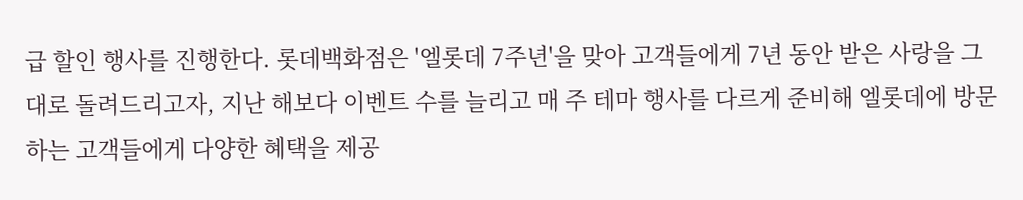급 할인 행사를 진행한다. 롯데백화점은 '엘롯데 7주년'을 맞아 고객들에게 7년 동안 받은 사랑을 그대로 돌려드리고자, 지난 해보다 이벤트 수를 늘리고 매 주 테마 행사를 다르게 준비해 엘롯데에 방문하는 고객들에게 다양한 혜택을 제공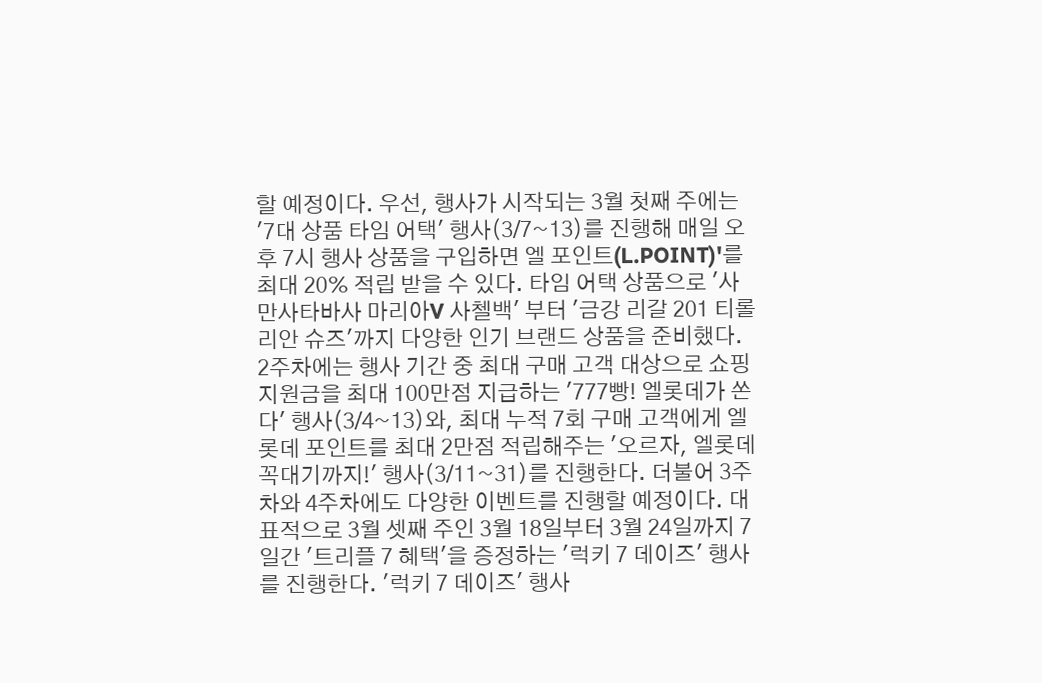할 예정이다. 우선, 행사가 시작되는 3월 첫째 주에는 '7대 상품 타임 어택' 행사(3/7~13)를 진행해 매일 오후 7시 행사 상품을 구입하면 엘 포인트(L.POINT)'를 최대 20% 적립 받을 수 있다. 타임 어택 상품으로 '사만사타바사 마리아V 사첼백' 부터 '금강 리갈 201 티롤리안 슈즈'까지 다양한 인기 브랜드 상품을 준비했다. 2주차에는 행사 기간 중 최대 구매 고객 대상으로 쇼핑 지원금을 최대 100만점 지급하는 '777빵! 엘롯데가 쏜다' 행사(3/4~13)와, 최대 누적 7회 구매 고객에게 엘롯데 포인트를 최대 2만점 적립해주는 '오르자, 엘롯데 꼭대기까지!' 행사(3/11~31)를 진행한다. 더불어 3주차와 4주차에도 다양한 이벤트를 진행할 예정이다. 대표적으로 3월 셋째 주인 3월 18일부터 3월 24일까지 7일간 '트리플 7 혜택'을 증정하는 '럭키 7 데이즈' 행사를 진행한다. '럭키 7 데이즈' 행사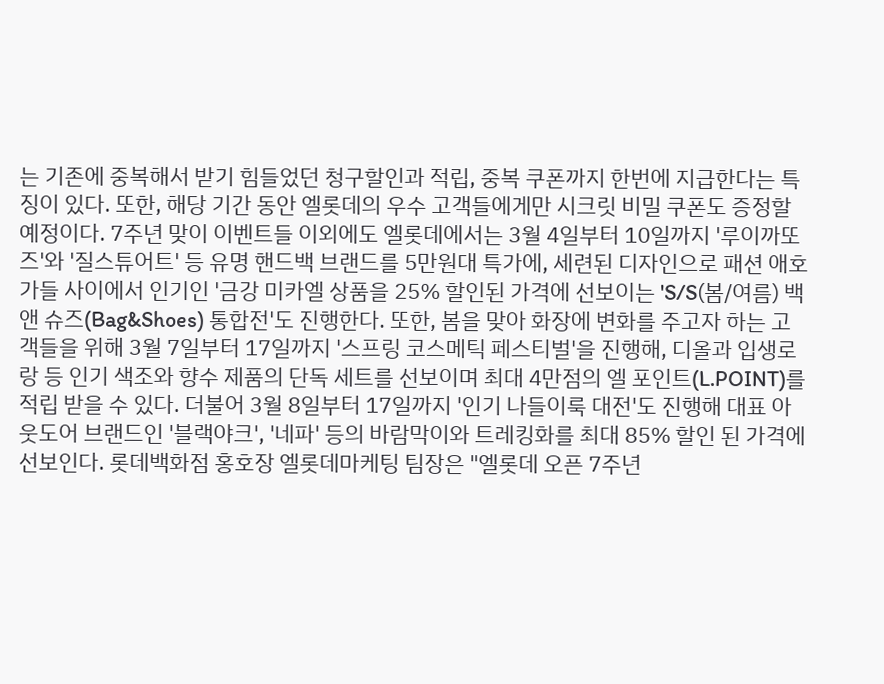는 기존에 중복해서 받기 힘들었던 청구할인과 적립, 중복 쿠폰까지 한번에 지급한다는 특징이 있다. 또한, 해당 기간 동안 엘롯데의 우수 고객들에게만 시크릿 비밀 쿠폰도 증정할 예정이다. 7주년 맞이 이벤트들 이외에도 엘롯데에서는 3월 4일부터 10일까지 '루이까또즈'와 '질스튜어트' 등 유명 핸드백 브랜드를 5만원대 특가에, 세련된 디자인으로 패션 애호가들 사이에서 인기인 '금강 미카엘 상품을 25% 할인된 가격에 선보이는 'S/S(봄/여름) 백 앤 슈즈(Bag&Shoes) 통합전'도 진행한다. 또한, 봄을 맞아 화장에 변화를 주고자 하는 고객들을 위해 3월 7일부터 17일까지 '스프링 코스메틱 페스티벌'을 진행해, 디올과 입생로랑 등 인기 색조와 향수 제품의 단독 세트를 선보이며 최대 4만점의 엘 포인트(L.POINT)를 적립 받을 수 있다. 더불어 3월 8일부터 17일까지 '인기 나들이룩 대전'도 진행해 대표 아웃도어 브랜드인 '블랙야크', '네파' 등의 바람막이와 트레킹화를 최대 85% 할인 된 가격에 선보인다. 롯데백화점 홍호장 엘롯데마케팅 팀장은 "엘롯데 오픈 7주년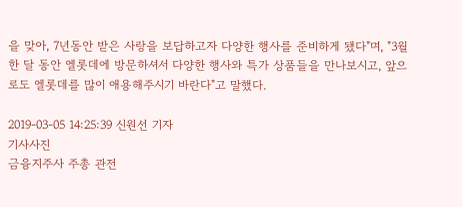을 맞아, 7년동안 받은 사랑을 보답하고자 다양한 행사를 준비하게 됐다"며, "3월 한 달 동안 엘롯데에 방문하셔서 다양한 행사와 특가 상품들을 만나보시고, 앞으로도 엘롯데를 많이 애용해주시기 바란다"고 말했다.

2019-03-05 14:25:39 신원선 기자
기사사진
금융지주사 주총 관전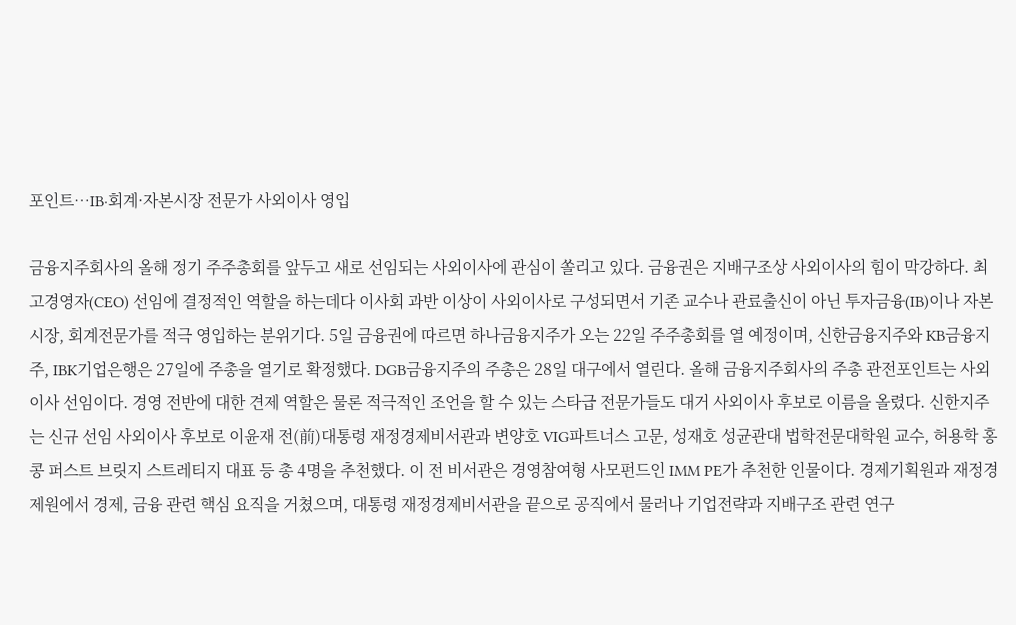포인트…IB·회계·자본시장 전문가 사외이사 영입

금융지주회사의 올해 정기 주주총회를 앞두고 새로 선임되는 사외이사에 관심이 쏠리고 있다. 금융권은 지배구조상 사외이사의 힘이 막강하다. 최고경영자(CEO) 선임에 결정적인 역할을 하는데다 이사회 과반 이상이 사외이사로 구성되면서 기존 교수나 관료출신이 아닌 투자금융(IB)이나 자본시장, 회계전문가를 적극 영입하는 분위기다. 5일 금융권에 따르면 하나금융지주가 오는 22일 주주총회를 열 예정이며, 신한금융지주와 KB금융지주, IBK기업은행은 27일에 주총을 열기로 확정했다. DGB금융지주의 주총은 28일 대구에서 열린다. 올해 금융지주회사의 주총 관전포인트는 사외이사 선임이다. 경영 전반에 대한 견제 역할은 물론 적극적인 조언을 할 수 있는 스타급 전문가들도 대거 사외이사 후보로 이름을 올렸다. 신한지주는 신규 선임 사외이사 후보로 이윤재 전(前)대통령 재정경제비서관과 변양호 VIG파트너스 고문, 성재호 성균관대 법학전문대학원 교수, 허용학 홍콩 퍼스트 브릿지 스트레티지 대표 등 총 4명을 추천했다. 이 전 비서관은 경영참여형 사모펀드인 IMM PE가 추천한 인물이다. 경제기획원과 재정경제원에서 경제, 금융 관련 핵심 요직을 거쳤으며, 대통령 재정경제비서관을 끝으로 공직에서 물러나 기업전략과 지배구조 관련 연구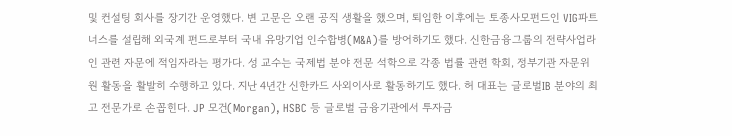및 컨설팅 회사를 장기간 운영했다. 변 고문은 오랜 공직 생활을 했으며, 퇴임한 이후에는 토종사모펀드인 VIG파트너스를 설립해 외국계 펀드로부터 국내 유망기업 인수합병(M&A)를 방어하기도 했다. 신한금융그룹의 전략사업라인 관련 자문에 적임자라는 평가다. 성 교수는 국제법 분야 전문 석학으로 각종 법률 관련 학회, 정부기관 자문위원 활동을 활발히 수행하고 있다. 지난 4년간 신한카드 사외이사로 활동하기도 했다. 허 대표는 글로벌IB 분야의 최고 전문가로 손꼽힌다. JP 모건(Morgan), HSBC 등 글로벌 금융기관에서 투자금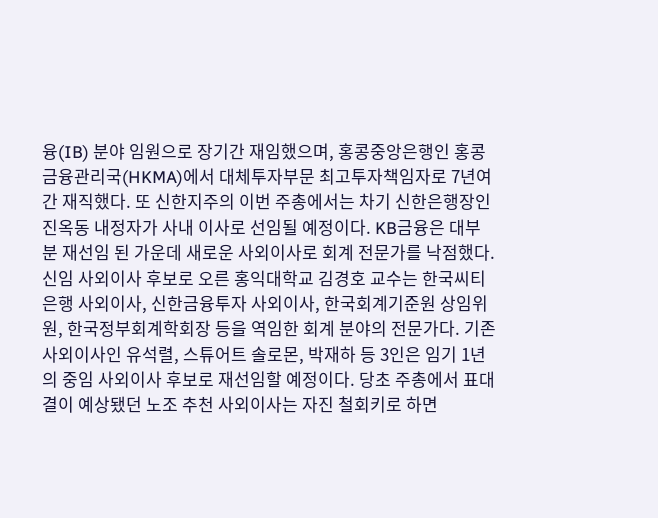융(IB) 분야 임원으로 장기간 재임했으며, 홍콩중앙은행인 홍콩금융관리국(HKMA)에서 대체투자부문 최고투자책임자로 7년여간 재직했다. 또 신한지주의 이번 주총에서는 차기 신한은행장인 진옥동 내정자가 사내 이사로 선임될 예정이다. KB금융은 대부분 재선임 된 가운데 새로운 사외이사로 회계 전문가를 낙점했다. 신임 사외이사 후보로 오른 홍익대학교 김경호 교수는 한국씨티은행 사외이사, 신한금융투자 사외이사, 한국회계기준원 상임위원, 한국정부회계학회장 등을 역임한 회계 분야의 전문가다. 기존 사외이사인 유석렬, 스튜어트 솔로몬, 박재하 등 3인은 임기 1년의 중임 사외이사 후보로 재선임할 예정이다. 당초 주총에서 표대결이 예상됐던 노조 추천 사외이사는 자진 철회키로 하면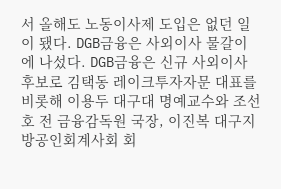서 올해도 노동이사제 도입은 없던 일이 됐다. DGB금융은 사외이사 물갈이에 나섰다. DGB금융은 신규 사외이사 후보로 김택동 레이크투자자문 대표를 비롯해 이용두 대구대 명예교수와 조선호 전 금융감독원 국장, 이진복 대구지방공인회계사회 회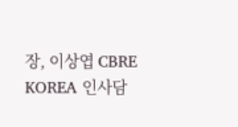장, 이상엽 CBRE KOREA 인사담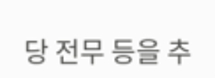당 전무 등을 추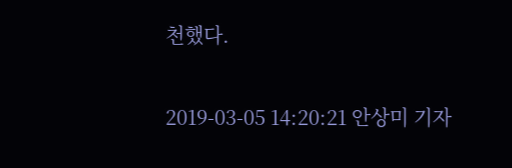천했다.

2019-03-05 14:20:21 안상미 기자